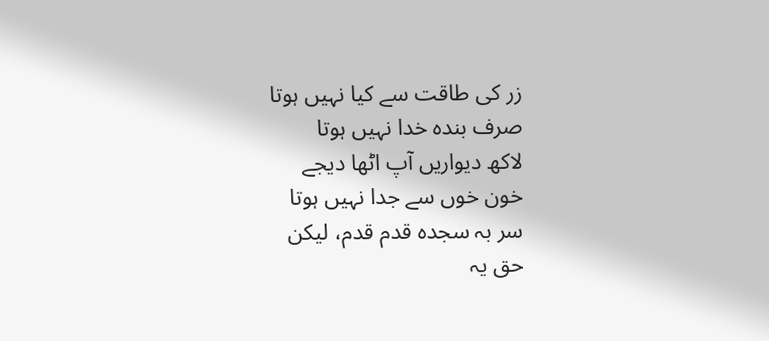زر کی طاقت سے کیا نہیں ہوتا
صرف بندہ خدا نہیں ہوتا
لاکھ دیواریں آپ اٹھا دیجے
خون خوں سے جدا نہیں ہوتا
سر بہ سجدہ قدم قدم، لیکن
حق یہ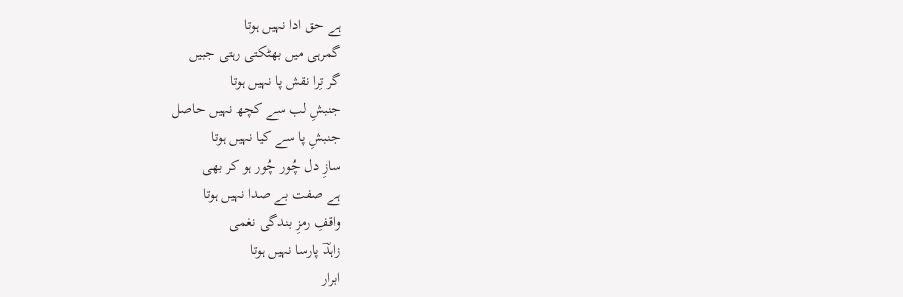ہے حق ادا نہیں ہوتا
گمرہی میں بھٹکتی رہتی جبیں
گر تِرا نقش پا نہیں ہوتا
جنبشِ لب سے کچھ نہیں حاصل
جنبشِ پا سے کیا نہیں ہوتا
سازِ دل چُور چُور ہو کر بھی
ہے صفت بے صدا نہیں ہوتا
واقفِ رمزِ بندگی نغمی
زاہدؔ پارسا نہیں ہوتا
ابرار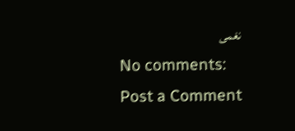نغمی
No comments:
Post a Comment